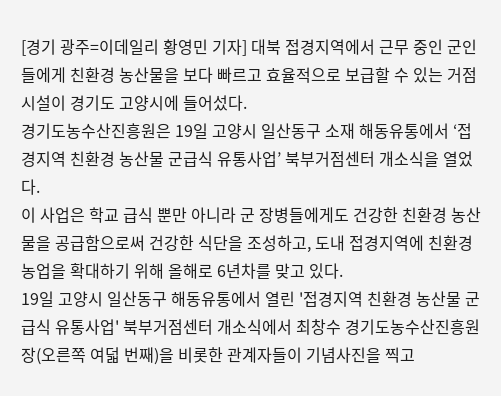[경기 광주=이데일리 황영민 기자] 대북 접경지역에서 근무 중인 군인들에게 친환경 농산물을 보다 빠르고 효율적으로 보급할 수 있는 거점시설이 경기도 고양시에 들어섰다.
경기도농수산진흥원은 19일 고양시 일산동구 소재 해동유통에서 ‘접경지역 친환경 농산물 군급식 유통사업’ 북부거점센터 개소식을 열었다.
이 사업은 학교 급식 뿐만 아니라 군 장병들에게도 건강한 친환경 농산물을 공급함으로써 건강한 식단을 조성하고, 도내 접경지역에 친환경농업을 확대하기 위해 올해로 6년차를 맞고 있다.
19일 고양시 일산동구 해동유통에서 열린 '접경지역 친환경 농산물 군급식 유통사업' 북부거점센터 개소식에서 최창수 경기도농수산진흥원장(오른쪽 여덟 번째)을 비롯한 관계자들이 기념사진을 찍고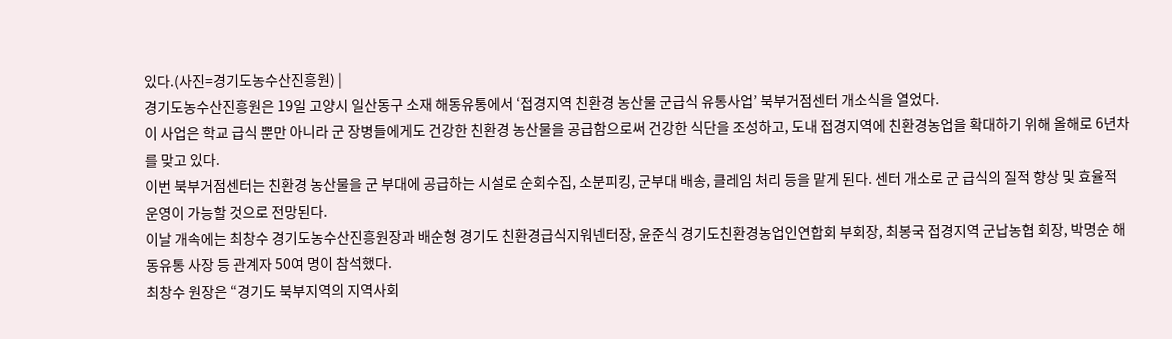있다.(사진=경기도농수산진흥원) |
경기도농수산진흥원은 19일 고양시 일산동구 소재 해동유통에서 ‘접경지역 친환경 농산물 군급식 유통사업’ 북부거점센터 개소식을 열었다.
이 사업은 학교 급식 뿐만 아니라 군 장병들에게도 건강한 친환경 농산물을 공급함으로써 건강한 식단을 조성하고, 도내 접경지역에 친환경농업을 확대하기 위해 올해로 6년차를 맞고 있다.
이번 북부거점센터는 친환경 농산물을 군 부대에 공급하는 시설로 순회수집, 소분피킹, 군부대 배송, 클레임 처리 등을 맡게 된다. 센터 개소로 군 급식의 질적 향상 및 효율적 운영이 가능할 것으로 전망된다.
이날 개속에는 최창수 경기도농수산진흥원장과 배순형 경기도 친환경급식지워넨터장, 윤준식 경기도친환경농업인연합회 부회장, 최봉국 접경지역 군납농협 회장, 박명순 해동유통 사장 등 관계자 50여 명이 참석했다.
최창수 원장은 “경기도 북부지역의 지역사회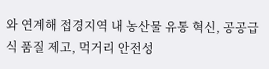와 연계해 접경지역 내 농산물 유통 혁신, 공공급식 품질 제고, 먹거리 안전성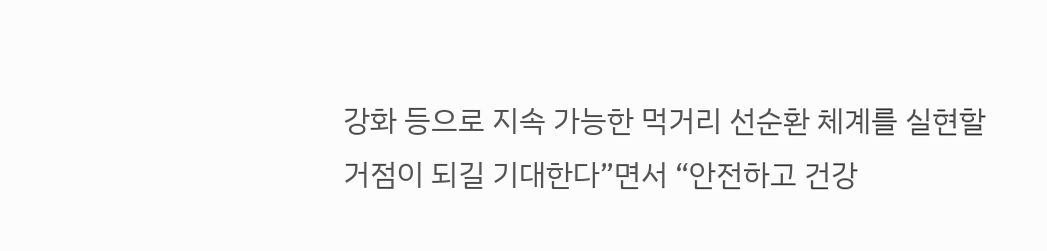강화 등으로 지속 가능한 먹거리 선순환 체계를 실현할 거점이 되길 기대한다”면서 “안전하고 건강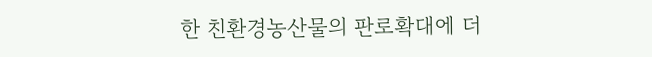한 친환경농산물의 판로확대에 더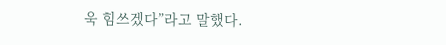욱 힘쓰겠다”라고 말했다.